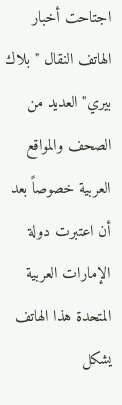اجتاحت أخبار الهاتف النقال "بلاك بيري" العديد من الصحف والمواقع العربية خصوصاً بعد أن اعتبرت دولة الإمارات العربية المتحدة هذا الهاتف يشكل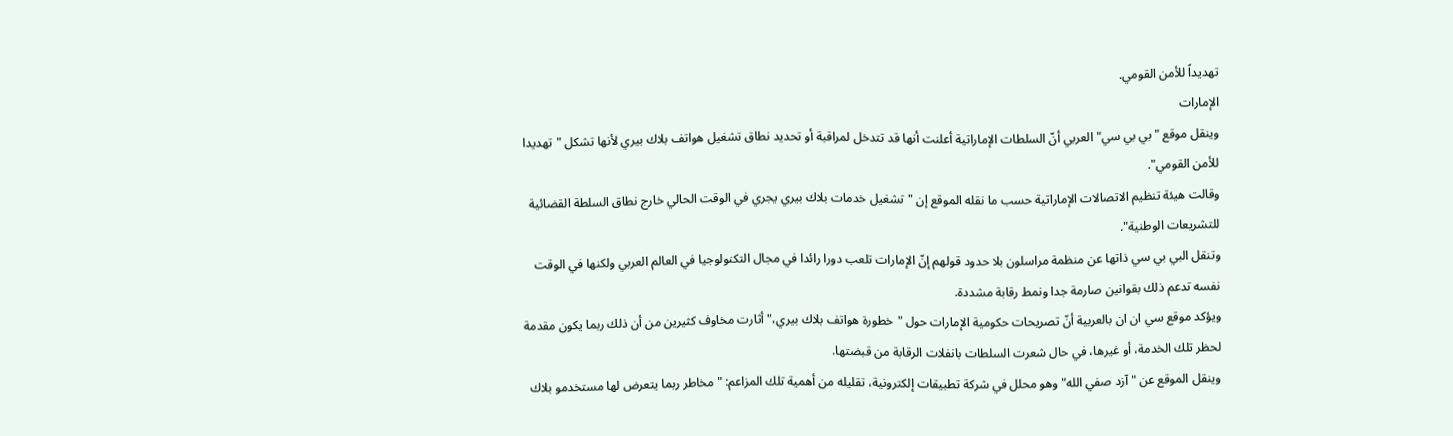تهديداً للأمن القومي.
الإمارات
وينقل موقع "بي بي سي" العربي أنّ السلطات الإماراتية أعلنت أنها قد تتدخل لمراقبة أو تحديد نطاق تشغيل هواتف بلاك بيري لأنها تشكل "تهديدا للأمن القومي".
وقالت هيئة تنظيم الاتصالات الإماراتية حسب ما نقله الموقع إن "تشغيل خدمات بلاك بيري يجري في الوقت الحالي خارج نطاق السلطة القضائية للتشريعات الوطنية".
وتنقل البي بي سي ذاتها عن منظمة مراسلون بلا حدود قولهم إنّ الإمارات تلعب دورا رائدا في مجال التكنولوجيا في العالم العربي ولكنها في الوقت نفسه تدعم ذلك بقوانين صارمة جدا ونمط رقابة مشددة.
ويؤكد موقع سي ان ان بالعربية أنّ تصريحات حكومية الإمارات حول "خطورة هواتف بلاك بيري،" أثارت مخاوف كثيرين من أن ذلك ربما يكون مقدمة لحظر تلك الخدمة، أو غيرها، في حال شعرت السلطات بانفلات الرقابة من قبضتها.
وينقل الموقع عن "آزد صفي الله" وهو محلل في شركة تطبيقات إلكترونية، تقليله من أهمية تلك المزاعم: "مخاطر ربما يتعرض لها مستخدمو بلاك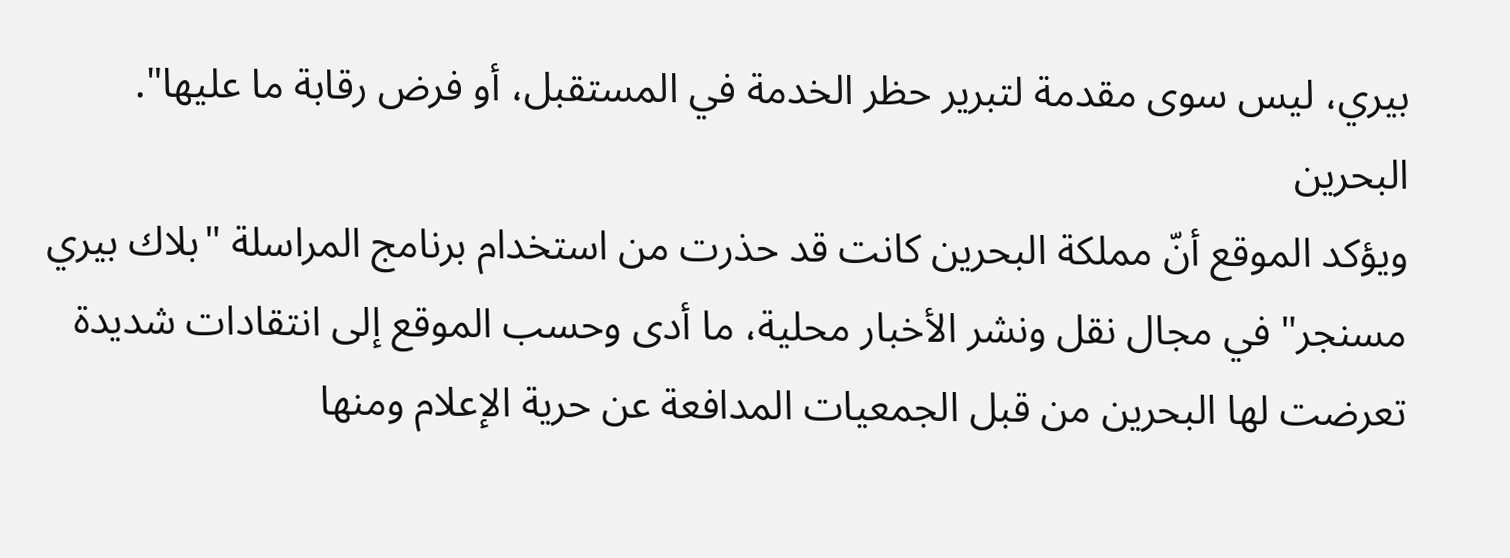بيري، ليس سوى مقدمة لتبرير حظر الخدمة في المستقبل، أو فرض رقابة ما عليها".
البحرين
ويؤكد الموقع أنّ مملكة البحرين كانت قد حذرت من استخدام برنامج المراسلة "بلاك بيري مسنجر" في مجال نقل ونشر الأخبار محلية، ما أدى وحسب الموقع إلى انتقادات شديدة تعرضت لها البحرين من قبل الجمعيات المدافعة عن حرية الإعلام ومنها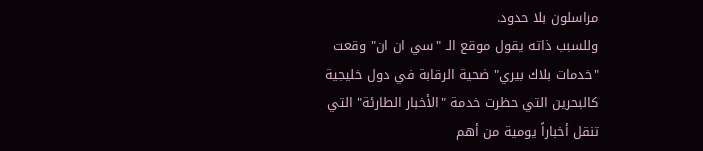مراسلون بلا حدود.
وللسبب ذاته يقول موقع الـ "سي ان ان" وقعت "خدمات بلاك بيري" ضحية الرقابة في دول خليجية كالبحرين التي حظرت خدمة "الأخبار الطارئة" التي تنقل أخباراً يومية من أهم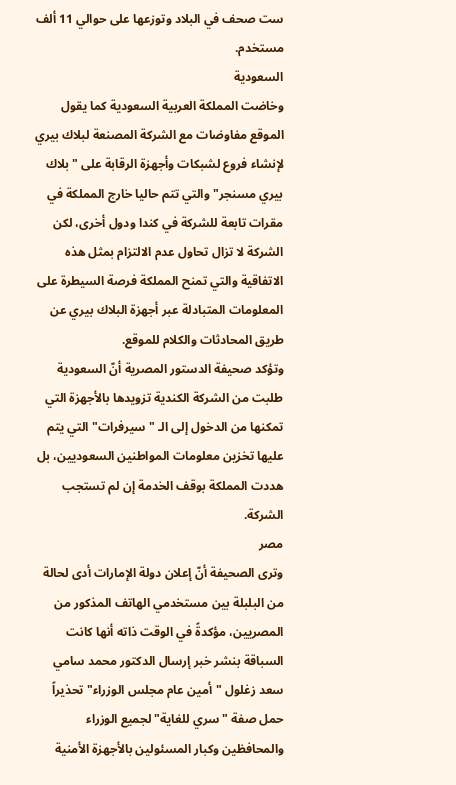ست صحف في البلاد وتوزعها على حوالي 11 ألف مستخدم.
السعودية
وخاضت المملكة العربية السعودية كما يقول الموقع مفاوضات مع الشركة المصنعة لبلاك بيري لإنشاء فروع لشبكات وأجهزة الرقابة على "بلاك بيري مسنجر" والتي تتم حاليا خارج المملكة في مقرات تابعة للشركة في كندا ودول أخرى، لكن الشركة لا تزال تحاول عدم الالتزام بمثل هذه الاتفاقية والتي تمنح المملكة فرصة السيطرة على المعلومات المتبادلة عبر أجهزة البلاك بيري عن طريق المحادثات والكلام للموقع.
وتؤكد صحيفة الدستور المصرية أنّ السعودية طلبت من الشركة الكندية تزويدها بالأجهزة التي تمكنها من الدخول إلى الـ "سيرفرات" التي يتم عليها تخزين معلومات المواطنين السعوديين، بل هددت المملكة بوقف الخدمة إن لم تستجب الشركة.
مصر
وترى الصحيفة أنّ إعلان دولة الإمارات أدى لحالة من البلبلة بين مستخدمي الهاتف المذكور من المصريين، مؤكدةً في الوقت ذاته أنها كانت السباقة بنشر خبر إرسال الدكتور محمد سامي سعد زغلول "أمين عام مجلس الوزراء" تحذيراً حمل صفة "سري للغاية" لجميع الوزراء والمحافظين وكبار المسئولين بالأجهزة الأمنية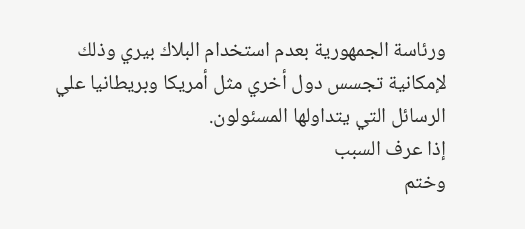ورئاسة الجمهورية بعدم استخدام البلاك بيري وذلك لإمكانية تجسس دول أخري مثل أمريكا وبريطانيا علي الرسائل التي يتداولها المسئولون.
إذا عرف السبب
وختم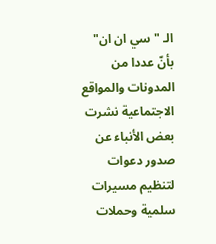الـ "سي ان ان" بأنّ عددا من المدونات والمواقع الاجتماعية نشرت بعض الأنباء عن صدور دعوات لتنظيم مسيرات سلمية وحملات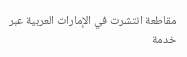مقاطعة انتشرت في الإمارات العربية عبر خدمة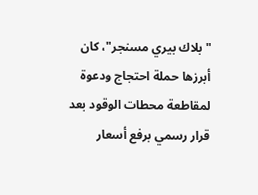"بلاك بيري مسنجر"، كان أبرزها حملة احتجاج ودعوة لمقاطعة محطات الوقود بعد قرار رسمي برفع أسعار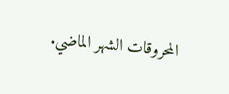المحروقات الشهر الماضي.